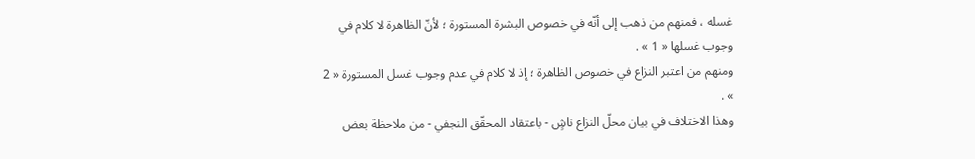غسله ، فمنهم من ذهب إلى أنّه في خصوص البشرة المستورة ؛ لأنّ الظاهرة لا كلام في وجوب غسلها « 1 » .
ومنهم من اعتبر النزاع في خصوص الظاهرة ؛ إذ لا كلام في عدم وجوب غسل المستورة « 2 » .
وهذا الاختلاف في بيان محلّ النزاع ناشٍ - باعتقاد المحقّق النجفي - من ملاحظة بعض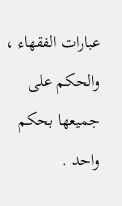عبارات الفقهاء ، والحكم على جميعها بحكم واحد .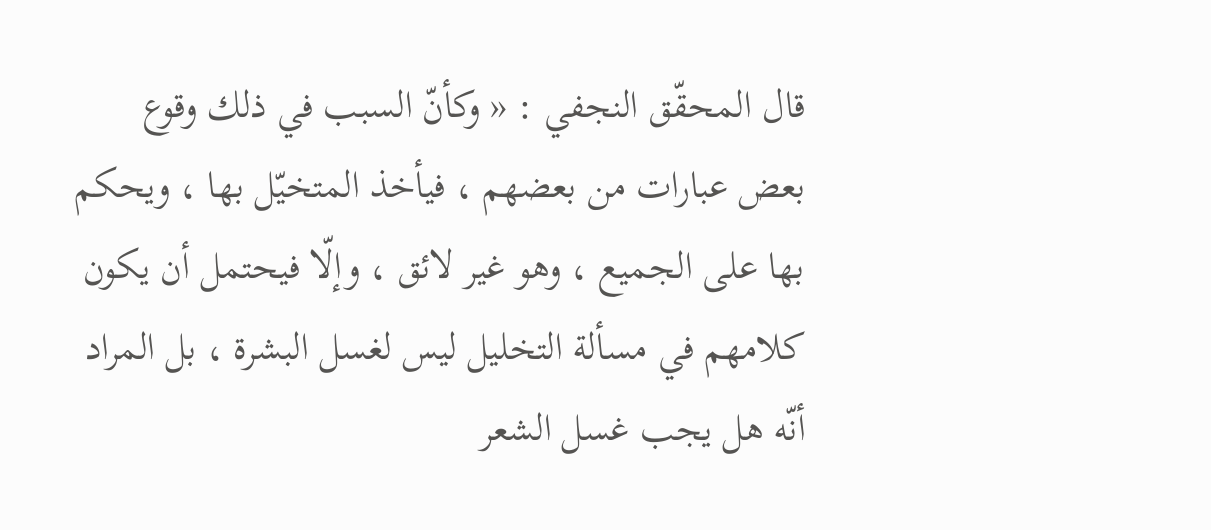قال المحقّق النجفي : « وكأنّ السبب في ذلك وقوع بعض عبارات من بعضهم ، فيأخذ المتخيّل بها ، ويحكم بها على الجميع ، وهو غير لائق ، وإلّا فيحتمل أن يكون كلامهم في مسألة التخليل ليس لغسل البشرة ، بل المراد أنّه هل يجب غسل الشعر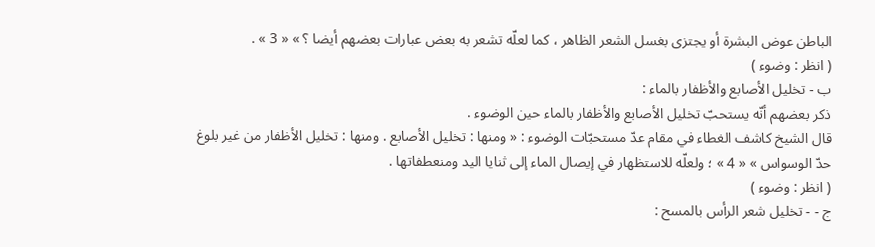الباطن عوض البشرة أو يجتزى بغسل الشعر الظاهر ، كما لعلّه تشعر به بعض عبارات بعضهم أيضا ؟ » « 3 » .
( انظر : وضوء )
ب - تخليل الأصابع والأظفار بالماء :
ذكر بعضهم أنّه يستحبّ تخليل الأصابع والأظفار بالماء حين الوضوء .
قال الشيخ كاشف الغطاء في مقام عدّ مستحبّات الوضوء : « ومنها : تخليل الأصابع . ومنها : تخليل الأظفار من غير بلوغ حدّ الوسواس » « 4 » ؛ ولعلّه للاستظهار في إيصال الماء إلى ثنايا اليد ومنعطفاتها .
( انظر : وضوء )
ج - - تخليل شعر الرأس بالمسح :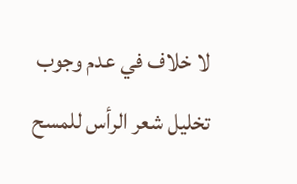لا خلاف في عدم وجوب تخليل شعر الرأس للمسح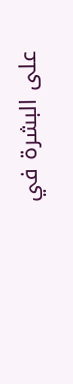على البشرة في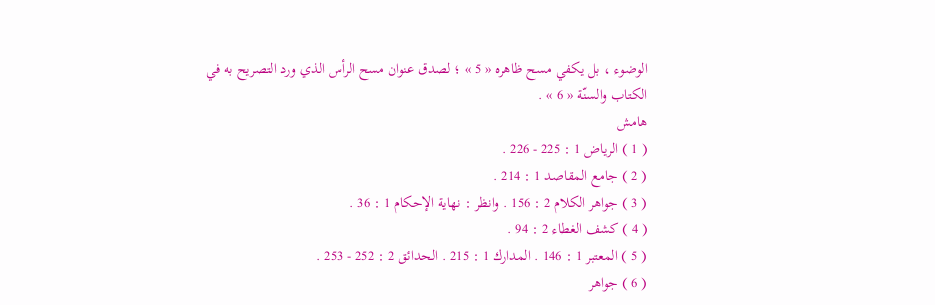الوضوء ، بل يكفي مسح ظاهره « 5 » ؛ لصدق عنوان مسح الرأس الذي ورد التصريح به في الكتاب والسنّة « 6 » .
هامش
( 1 ) الرياض 1 : 225 - 226 .
( 2 ) جامع المقاصد 1 : 214 .
( 3 ) جواهر الكلام 2 : 156 . وانظر : نهاية الإحكام 1 : 36 .
( 4 ) كشف الغطاء 2 : 94 .
( 5 ) المعتبر 1 : 146 . المدارك 1 : 215 . الحدائق 2 : 252 - 253 .
( 6 ) جواهر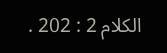الكلام 2 : 202 .